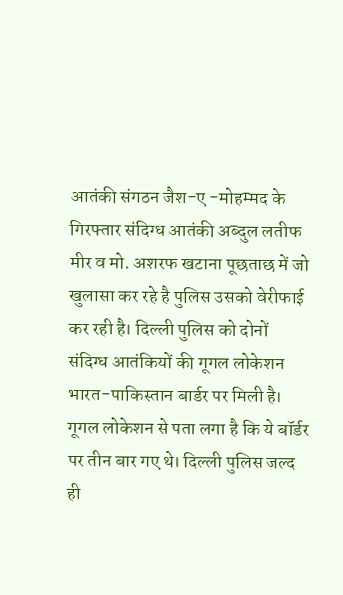आतंकी संगठन जैश-ए -मोहम्मद के गिरफ्तार संदिग्ध आतंकी अब्दुल लतीफ मीर व मो. अशरफ खटाना पूछताछ में जो खुलासा कर रहे है पुलिस उसको वेरीफाई कर रही है। दिल्ली पुलिस को दोनों संदिग्ध आतंकियों की गूगल लोकेशन भारत-पाकिस्तान बार्डर पर मिली है।
गूगल लोकेशन से पता लगा है कि ये बॉर्डर पर तीन बार गए थे। दिल्ली पुलिस जल्द ही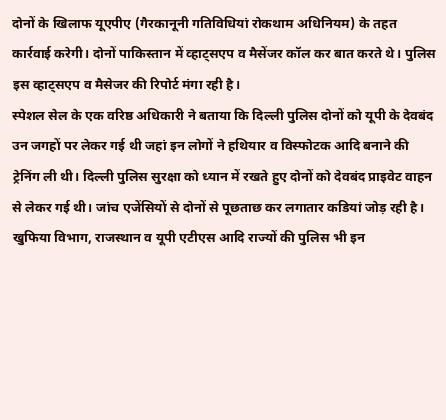दोनों के खिलाफ यूएपीए (गैरकानूनी गतिविधियां रोकथाम अधिनियम) के तहत कार्रवाई करेगी। दोनों पाकिस्तान में व्हाट्सएप व मैसेंजर कॉल कर बात करते थे। पुलिस इस व्हाट्सएप व मैसेजर की रिपोर्ट मंगा रही है।
स्पेशल सेल के एक वरिष्ठ अधिकारी ने बताया कि दिल्ली पुलिस दोनों को यूपी के देवबंद उन जगहों पर लेकर गई थी जहां इन लोगों ने हथियार व विस्फोटक आदि बनाने की ट्रेनिंग ली थी। दिल्ली पुलिस सुरक्षा को ध्यान में रखते हुए दोनों को देवबंद प्राइवेट वाहन से लेकर गई थी। जांच एजेंसियों से दोनों से पूछताछ कर लगातार कडियां जोड़ रही है।
खुफिया विभाग, राजस्थान व यूपी एटीएस आदि राज्यों की पुलिस भी इन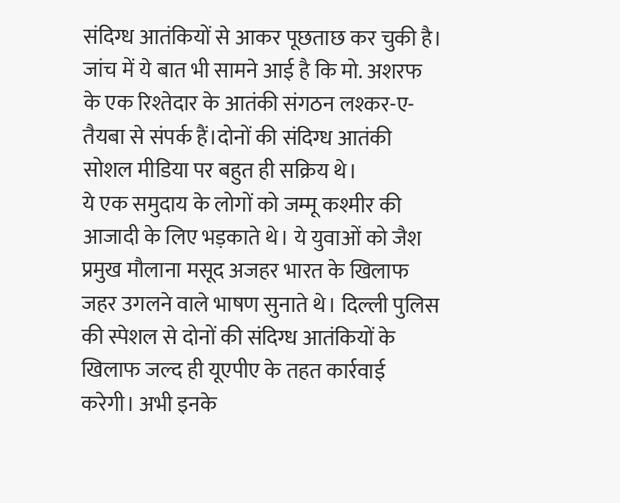संदिग्ध आतंकियों से आकर पूछताछ कर चुकी है। जांच में ये बात भी सामने आई है कि मो. अशरफ के एक रिश्तेदार के आतंकी संगठन लश्कर-ए-तैयबा से संपर्क हैं।दोनों की संदिग्ध आतंकी सोशल मीडिया पर बहुत ही सक्रिय थे।
ये एक समुदाय के लोगों को जम्मू कश्मीर की आजादी के लिए भड़काते थे। ये युवाओं को जैश प्रमुख मौलाना मसूद अजहर भारत के खिलाफ जहर उगलने वाले भाषण सुनाते थे। दिल्ली पुलिस की स्पेशल से दोनों की संदिग्ध आतंकियों के खिलाफ जल्द ही यूएपीए के तहत कार्रवाई करेगी। अभी इनके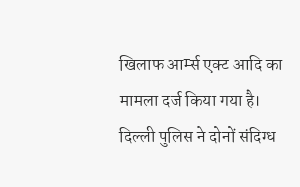खिलाफ आर्म्स एक्ट आदि का मामला दर्ज किया गया है। दिल्ली पुलिस ने दोनों संदिग्ध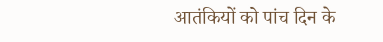आतंकियों को पांच दिन के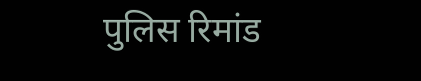पुलिस रिमांड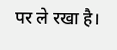पर ले रखा है।